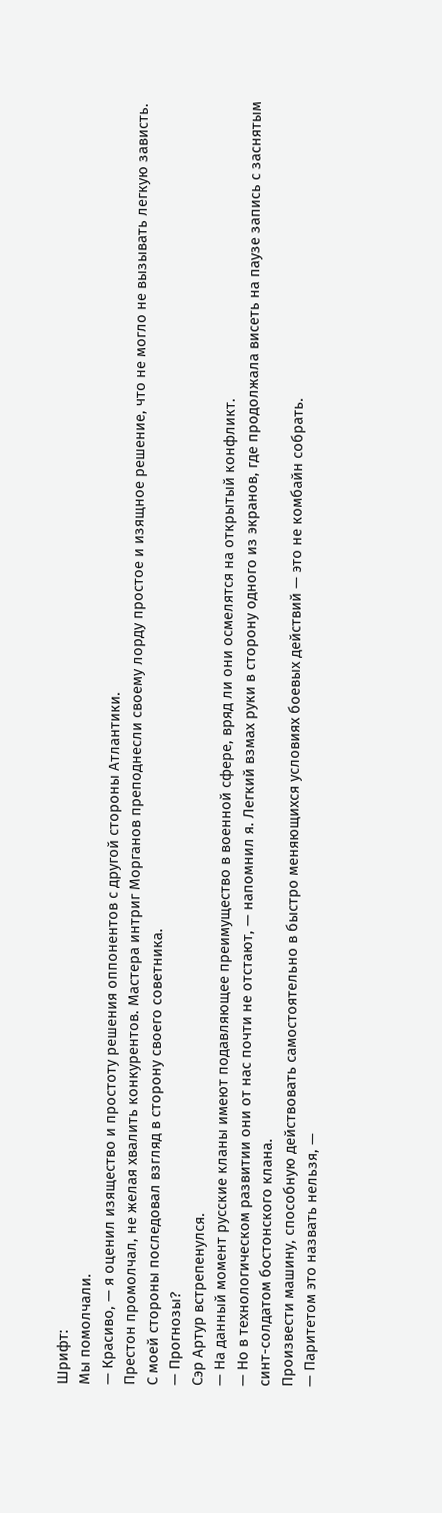Шрифт:
Мы помолчали.
— Красиво, — я оценил изящество и простоту решения оппонентов с другой стороны Атлантики.
Престон промолчал, не желая хвалить конкурентов. Мастера интриг Морганов преподнесли своему лорду простое и изящное решение, что не могло не вызывать легкую зависть.
С моей стороны последовал взгляд в сторону своего советника.
— Прогнозы?
Сэр Артур встрепенулся.
— На данный момент русские кланы имеют подавляющее преимущество в военной сфере, вряд ли они осмелятся на открытый конфликт.
— Но в технологическом развитии они от нас почти не отстают, — напомнил я. Легкий взмах руки в сторону одного из экранов, где продолжала висеть на паузе запись с заснятым синт-солдатом бостонского клана.
Произвести машину, способную действовать самостоятельно в быстро меняющихся условиях боевых действий — это не комбайн собрать.
— Паритетом это назвать нельзя, —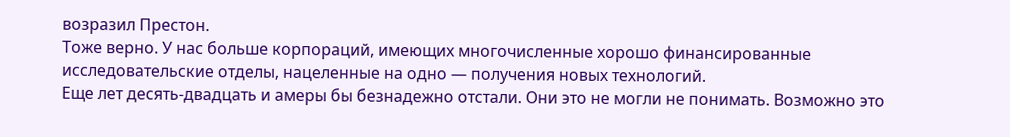возразил Престон.
Тоже верно. У нас больше корпораций, имеющих многочисленные хорошо финансированные исследовательские отделы, нацеленные на одно — получения новых технологий.
Еще лет десять-двадцать и амеры бы безнадежно отстали. Они это не могли не понимать. Возможно это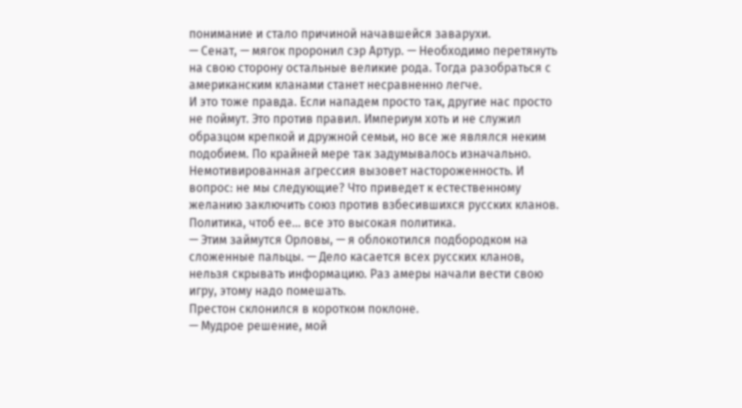понимание и стало причиной начавшейся заварухи.
— Сенат, — мягок проронил сэр Артур. — Необходимо перетянуть на свою сторону остальные великие рода. Тогда разобраться с американским кланами станет несравненно легче.
И это тоже правда. Если нападем просто так, другие нас просто не поймут. Это против правил. Империум хоть и не служил образцом крепкой и дружной семьи, но все же являлся неким подобием. По крайней мере так задумывалось изначально.
Немотивированная агрессия вызовет настороженность. И вопрос: не мы следующие? Что приведет к естественному желанию заключить союз против взбесившихся русских кланов.
Политика, чтоб ее… все это высокая политика.
— Этим займутся Орловы, — я облокотился подбородком на сложенные пальцы. — Дело касается всех русских кланов, нельзя скрывать информацию. Раз амеры начали вести свою игру, этому надо помешать.
Престон склонился в коротком поклоне.
— Мудрое решение, мой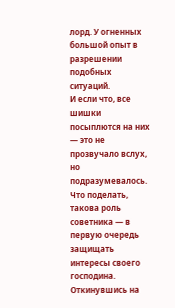лорд. У огненных большой опыт в разрешении подобных ситуаций.
И если что, все шишки посыплются на них — это не прозвучало вслух, но подразумевалось.
Что поделать, такова роль советника — в первую очередь защищать интересы своего господина.
Откинувшись на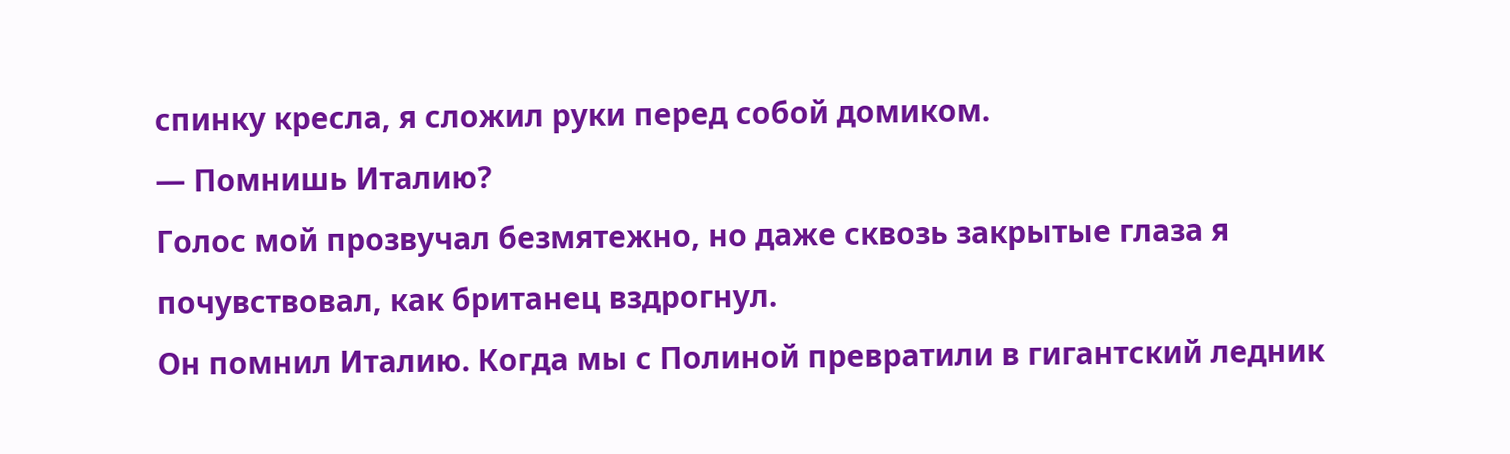спинку кресла, я сложил руки перед собой домиком.
— Помнишь Италию?
Голос мой прозвучал безмятежно, но даже сквозь закрытые глаза я почувствовал, как британец вздрогнул.
Он помнил Италию. Когда мы с Полиной превратили в гигантский ледник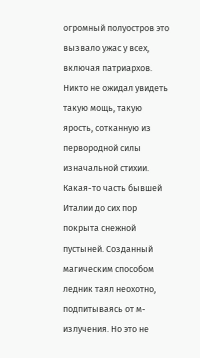огромный полуостров это вызвало ужас у всех, включая патриархов. Никто не ожидал увидеть такую мощь, такую ярость, сотканную из первородной силы изначальной стихии.
Какая-то часть бывшей Италии до сих пор покрыта снежной пустыней. Созданный магическим способом ледник таял неохотно, подпитываясь от м-излучения. Но это не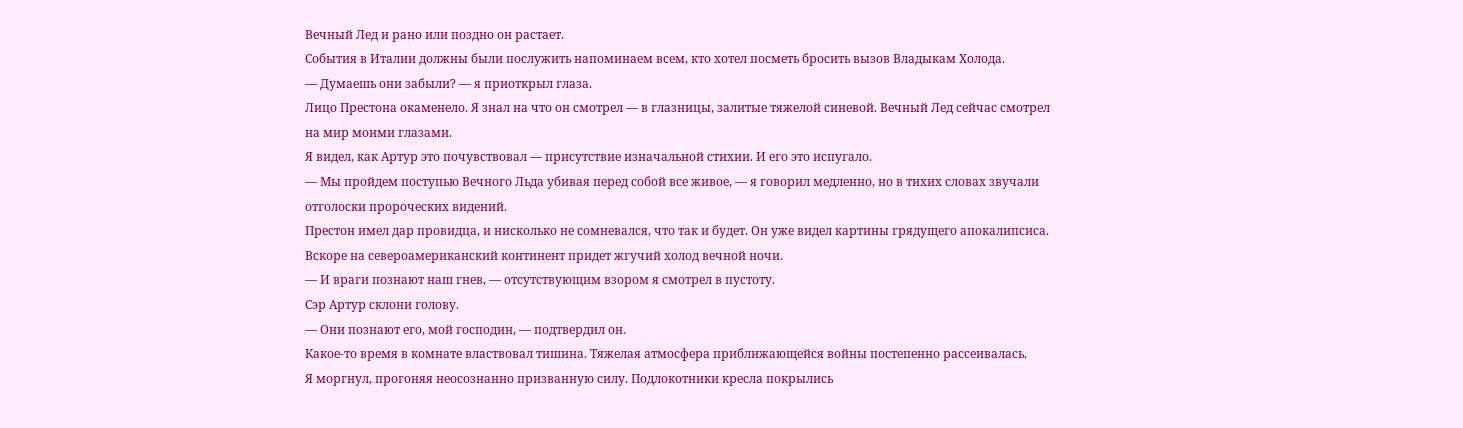Вечный Лед и рано или поздно он растает.
События в Италии должны были послужить напоминаем всем, кто хотел посметь бросить вызов Владыкам Холода.
— Думаешь они забыли? — я приоткрыл глаза.
Лицо Престона окаменело. Я знал на что он смотрел — в глазницы, залитые тяжелой синевой. Вечный Лед сейчас смотрел на мир моими глазами.
Я видел, как Артур это почувствовал — присутствие изначальной стихии. И его это испугало.
— Мы пройдем поступью Вечного Льда убивая перед собой все живое, — я говорил медленно, но в тихих словах звучали отголоски пророческих видений.
Престон имел дар провидца, и нисколько не сомневался, что так и будет. Он уже видел картины грядущего апокалипсиса. Вскоре на североамериканский континент придет жгучий холод вечной ночи.
— И враги познают наш гнев, — отсутствующим взором я смотрел в пустоту.
Сэр Артур склони голову.
— Они познают его, мой господин, — подтвердил он.
Какое-то время в комнате властвовал тишина. Тяжелая атмосфера приближающейся войны постепенно рассеивалась.
Я моргнул, прогоняя неосознанно призванную силу. Подлокотники кресла покрылись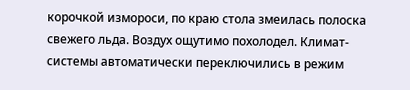корочкой измороси, по краю стола змеилась полоска свежего льда. Воздух ощутимо похолодел. Климат-системы автоматически переключились в режим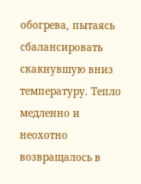обогрева, пытаясь сбалансировать скакнувшую вниз температуру. Тепло медленно и неохотно возвращалось в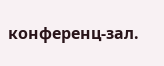конференц-зал.